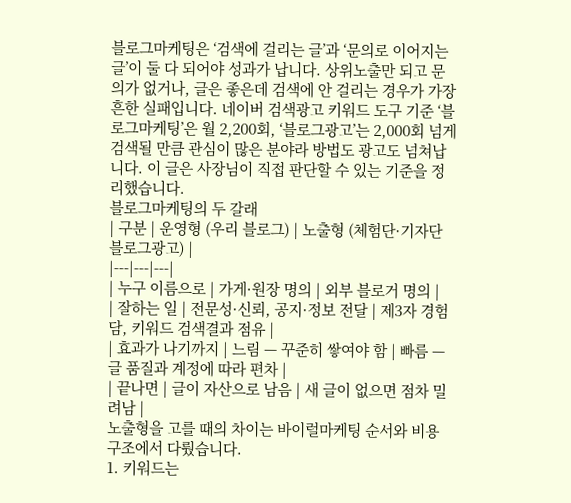블로그마케팅은 ‘검색에 걸리는 글’과 ‘문의로 이어지는 글’이 둘 다 되어야 성과가 납니다. 상위노출만 되고 문의가 없거나, 글은 좋은데 검색에 안 걸리는 경우가 가장 흔한 실패입니다. 네이버 검색광고 키워드 도구 기준 ‘블로그마케팅’은 월 2,200회, ‘블로그광고’는 2,000회 넘게 검색될 만큼 관심이 많은 분야라 방법도 광고도 넘쳐납니다. 이 글은 사장님이 직접 판단할 수 있는 기준을 정리했습니다.
블로그마케팅의 두 갈래
| 구분 | 운영형 (우리 블로그) | 노출형 (체험단·기자단 블로그광고) |
|---|---|---|
| 누구 이름으로 | 가게·원장 명의 | 외부 블로거 명의 |
| 잘하는 일 | 전문성·신뢰, 공지·정보 전달 | 제3자 경험담, 키워드 검색결과 점유 |
| 효과가 나기까지 | 느림 — 꾸준히 쌓여야 함 | 빠름 — 글 품질과 계정에 따라 편차 |
| 끝나면 | 글이 자산으로 남음 | 새 글이 없으면 점차 밀려남 |
노출형을 고를 때의 차이는 바이럴마케팅 순서와 비용 구조에서 다뤘습니다.
1. 키워드는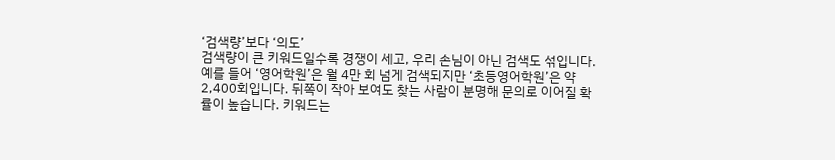‘검색량’보다 ‘의도’
검색량이 큰 키워드일수록 경쟁이 세고, 우리 손님이 아닌 검색도 섞입니다. 예를 들어 ‘영어학원’은 월 4만 회 넘게 검색되지만 ‘초등영어학원’은 약 2,400회입니다. 뒤쪽이 작아 보여도 찾는 사람이 분명해 문의로 이어질 확률이 높습니다. 키워드는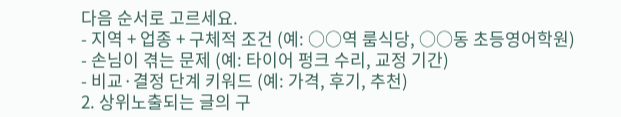다음 순서로 고르세요.
- 지역 + 업종 + 구체적 조건 (예: ○○역 룸식당, ○○동 초등영어학원)
- 손님이 겪는 문제 (예: 타이어 펑크 수리, 교정 기간)
- 비교·결정 단계 키워드 (예: 가격, 후기, 추천)
2. 상위노출되는 글의 구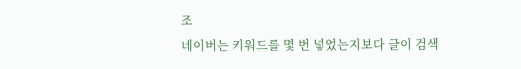조
네이버는 키워드를 몇 번 넣었는지보다 글이 검색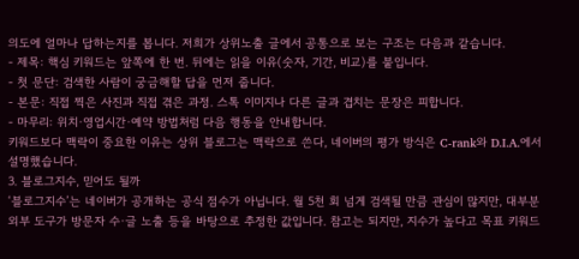의도에 얼마나 답하는지를 봅니다. 저희가 상위노출 글에서 공통으로 보는 구조는 다음과 같습니다.
- 제목: 핵심 키워드는 앞쪽에 한 번. 뒤에는 읽을 이유(숫자, 기간, 비교)를 붙입니다.
- 첫 문단: 검색한 사람이 궁금해할 답을 먼저 줍니다.
- 본문: 직접 찍은 사진과 직접 겪은 과정. 스톡 이미지나 다른 글과 겹치는 문장은 피합니다.
- 마무리: 위치·영업시간·예약 방법처럼 다음 행동을 안내합니다.
키워드보다 맥락이 중요한 이유는 상위 블로그는 맥락으로 쓴다, 네이버의 평가 방식은 C-rank와 D.I.A.에서 설명했습니다.
3. 블로그지수, 믿어도 될까
‘블로그지수’는 네이버가 공개하는 공식 점수가 아닙니다. 월 5천 회 넘게 검색될 만큼 관심이 많지만, 대부분 외부 도구가 방문자 수·글 노출 등을 바탕으로 추정한 값입니다. 참고는 되지만, 지수가 높다고 목표 키워드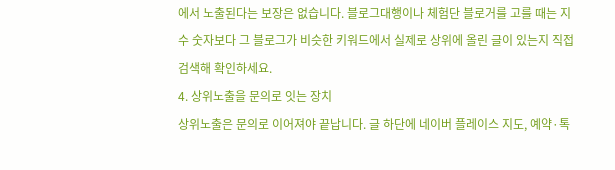에서 노출된다는 보장은 없습니다. 블로그대행이나 체험단 블로거를 고를 때는 지수 숫자보다 그 블로그가 비슷한 키워드에서 실제로 상위에 올린 글이 있는지 직접 검색해 확인하세요.
4. 상위노출을 문의로 잇는 장치
상위노출은 문의로 이어져야 끝납니다. 글 하단에 네이버 플레이스 지도, 예약·톡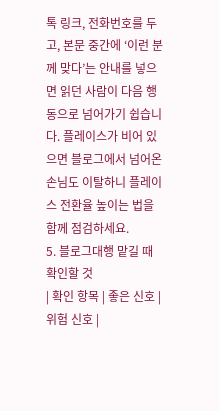톡 링크, 전화번호를 두고, 본문 중간에 ‘이런 분께 맞다’는 안내를 넣으면 읽던 사람이 다음 행동으로 넘어가기 쉽습니다. 플레이스가 비어 있으면 블로그에서 넘어온 손님도 이탈하니 플레이스 전환율 높이는 법을 함께 점검하세요.
5. 블로그대행 맡길 때 확인할 것
| 확인 항목 | 좋은 신호 | 위험 신호 |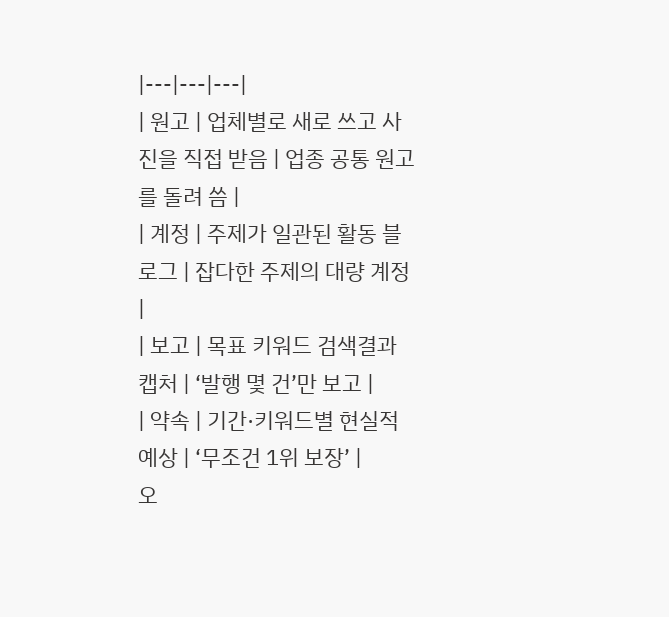|---|---|---|
| 원고 | 업체별로 새로 쓰고 사진을 직접 받음 | 업종 공통 원고를 돌려 씀 |
| 계정 | 주제가 일관된 활동 블로그 | 잡다한 주제의 대량 계정 |
| 보고 | 목표 키워드 검색결과 캡처 | ‘발행 몇 건’만 보고 |
| 약속 | 기간·키워드별 현실적 예상 | ‘무조건 1위 보장’ |
오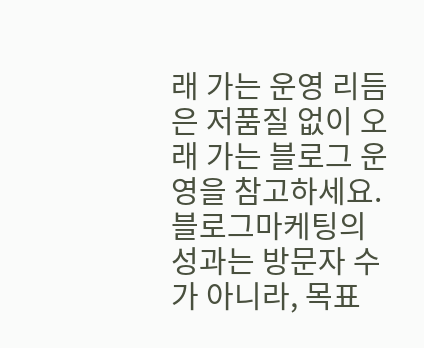래 가는 운영 리듬은 저품질 없이 오래 가는 블로그 운영을 참고하세요.
블로그마케팅의 성과는 방문자 수가 아니라, 목표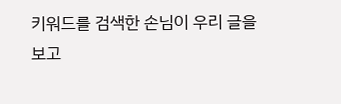키워드를 검색한 손님이 우리 글을 보고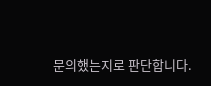문의했는지로 판단합니다.